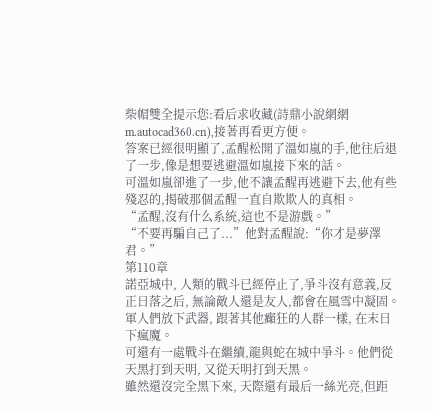柴帽雙全提示您:看后求收藏(詩鼎小說網網m.autocad360.cn),接著再看更方便。
答案已經很明顯了,孟醒松開了溫如嵐的手,他往后退了一步,像是想要逃避溫如嵐接下來的話。
可溫如嵐卻進了一步,他不讓孟醒再逃避下去,他有些殘忍的,揭破那個孟醒一直自欺欺人的真相。
“孟醒,沒有什么系統,這也不是游戲。”
“不要再騙自己了...”他對孟醒說:“你才是夢澤君。”
第110章
諾亞城中, 人類的戰斗已經停止了,爭斗沒有意義,反正日落之后, 無論敵人還是友人,都會在風雪中凝固。
軍人們放下武器, 跟著其他癲狂的人群一樣, 在末日下瘋魔。
可還有一處戰斗在繼續,龍與蛇在城中爭斗。他們從天黑打到天明, 又從天明打到天黑。
雖然還沒完全黑下來, 天際還有最后一絲光亮,但距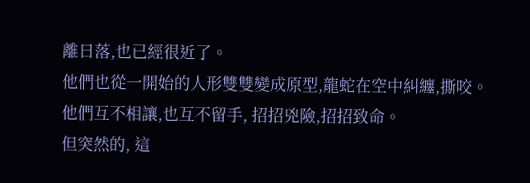離日落,也已經很近了。
他們也從一開始的人形雙雙變成原型,龍蛇在空中糾纏,撕咬。
他們互不相讓,也互不留手, 招招兇險,招招致命。
但突然的, 這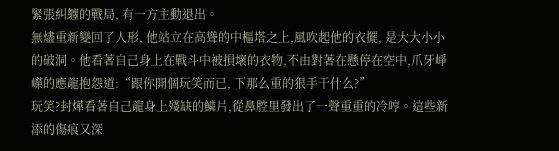緊張糾纏的戰局, 有一方主動退出。
無燼重新變回了人形, 他站立在高聳的中樞塔之上,風吹起他的衣擺, 是大大小小的破洞。他看著自己身上在戰斗中被損壞的衣物,不由對著在懸停在空中,爪牙崢嶸的應龍抱怨道:“跟你開個玩笑而已, 下那么重的狠手干什么?”
玩笑?封燁看著自己龍身上殘缺的鱗片,從鼻腔里發出了一聲重重的冷哼。這些新添的傷痕又深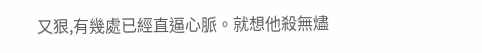又狠,有幾處已經直逼心脈。就想他殺無燼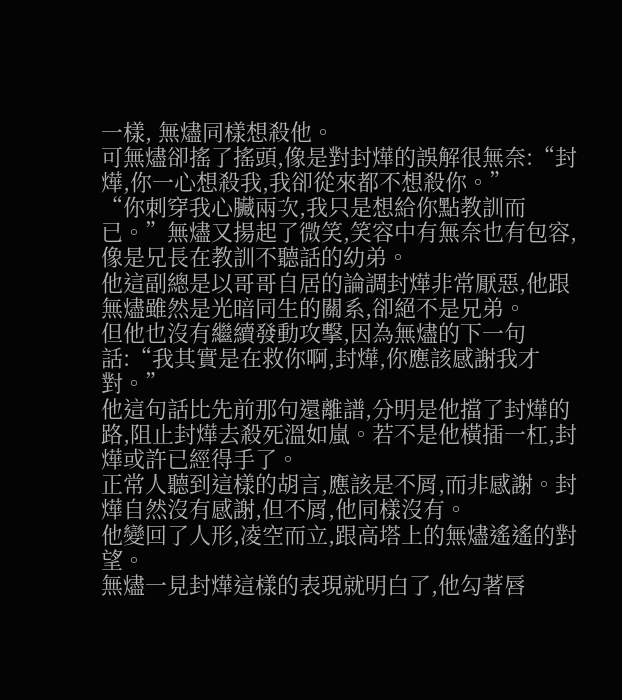一樣, 無燼同樣想殺他。
可無燼卻搖了搖頭,像是對封燁的誤解很無奈:“封燁,你一心想殺我,我卻從來都不想殺你。”
“你刺穿我心臟兩次,我只是想給你點教訓而已。”無燼又揚起了微笑,笑容中有無奈也有包容,像是兄長在教訓不聽話的幼弟。
他這副總是以哥哥自居的論調封燁非常厭惡,他跟無燼雖然是光暗同生的關系,卻絕不是兄弟。
但他也沒有繼續發動攻擊,因為無燼的下一句話:“我其實是在救你啊,封燁,你應該感謝我才對。”
他這句話比先前那句還離譜,分明是他擋了封燁的路,阻止封燁去殺死溫如嵐。若不是他橫插一杠,封燁或許已經得手了。
正常人聽到這樣的胡言,應該是不屑,而非感謝。封燁自然沒有感謝,但不屑,他同樣沒有。
他變回了人形,凌空而立,跟高塔上的無燼遙遙的對望。
無燼一見封燁這樣的表現就明白了,他勾著唇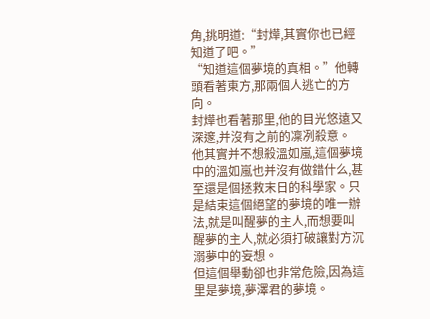角,挑明道:“封燁,其實你也已經知道了吧。”
“知道這個夢境的真相。”他轉頭看著東方,那兩個人逃亡的方向。
封燁也看著那里,他的目光悠遠又深邃,并沒有之前的凜冽殺意。
他其實并不想殺溫如嵐,這個夢境中的溫如嵐也并沒有做錯什么,甚至還是個拯救末日的科學家。只是結束這個絕望的夢境的唯一辦法,就是叫醒夢的主人,而想要叫醒夢的主人,就必須打破讓對方沉溺夢中的妄想。
但這個舉動卻也非常危險,因為這里是夢境,夢澤君的夢境。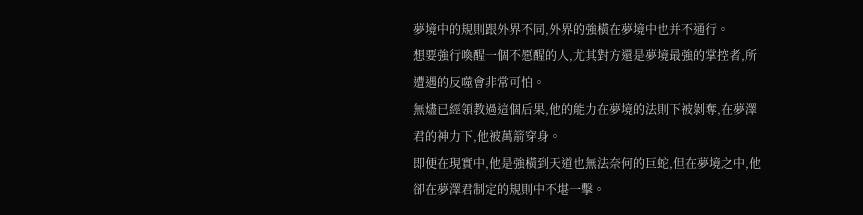夢境中的規則跟外界不同,外界的強橫在夢境中也并不通行。
想要強行喚醒一個不愿醒的人,尤其對方還是夢境最強的掌控者,所遭遇的反噬會非常可怕。
無燼已經領教過這個后果,他的能力在夢境的法則下被剝奪,在夢澤君的神力下,他被萬箭穿身。
即便在現實中,他是強橫到天道也無法奈何的巨蛇,但在夢境之中,他卻在夢澤君制定的規則中不堪一擊。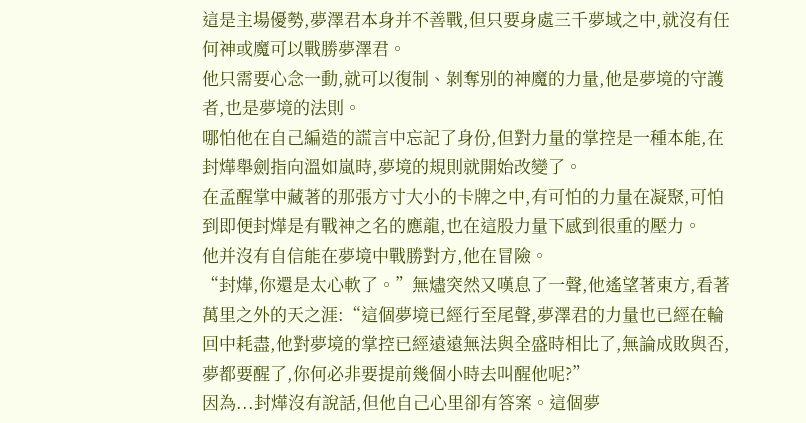這是主場優勢,夢澤君本身并不善戰,但只要身處三千夢域之中,就沒有任何神或魔可以戰勝夢澤君。
他只需要心念一動,就可以復制、剝奪別的神魔的力量,他是夢境的守護者,也是夢境的法則。
哪怕他在自己編造的謊言中忘記了身份,但對力量的掌控是一種本能,在封燁舉劍指向溫如嵐時,夢境的規則就開始改變了。
在孟醒掌中藏著的那張方寸大小的卡牌之中,有可怕的力量在凝聚,可怕到即便封燁是有戰神之名的應龍,也在這股力量下感到很重的壓力。
他并沒有自信能在夢境中戰勝對方,他在冒險。
“封燁,你還是太心軟了。”無燼突然又嘆息了一聲,他遙望著東方,看著萬里之外的天之涯:“這個夢境已經行至尾聲,夢澤君的力量也已經在輪回中耗盡,他對夢境的掌控已經遠遠無法與全盛時相比了,無論成敗與否,夢都要醒了,你何必非要提前幾個小時去叫醒他呢?”
因為...封燁沒有說話,但他自己心里卻有答案。這個夢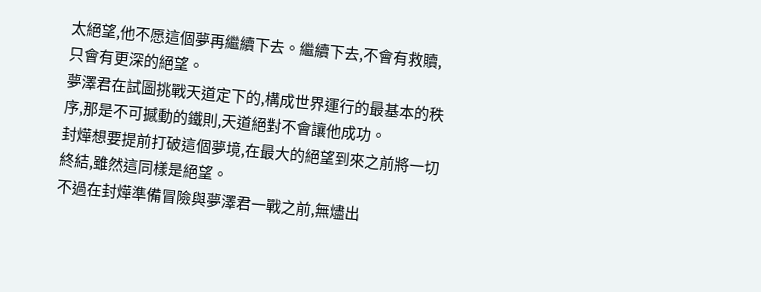太絕望,他不愿這個夢再繼續下去。繼續下去,不會有救贖,只會有更深的絕望。
夢澤君在試圖挑戰天道定下的,構成世界運行的最基本的秩序,那是不可撼動的鐵則,天道絕對不會讓他成功。
封燁想要提前打破這個夢境,在最大的絕望到來之前將一切終結,雖然這同樣是絕望。
不過在封燁準備冒險與夢澤君一戰之前,無燼出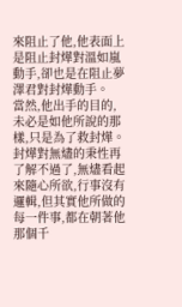來阻止了他,他表面上是阻止封燁對溫如嵐動手,卻也是在阻止夢澤君對封燁動手。
當然,他出手的目的,未必是如他所說的那樣,只是為了救封燁。封燁對無燼的秉性再了解不過了,無燼看起來隨心所欲,行事沒有邏輯,但其實他所做的每一件事,都在朝著他那個千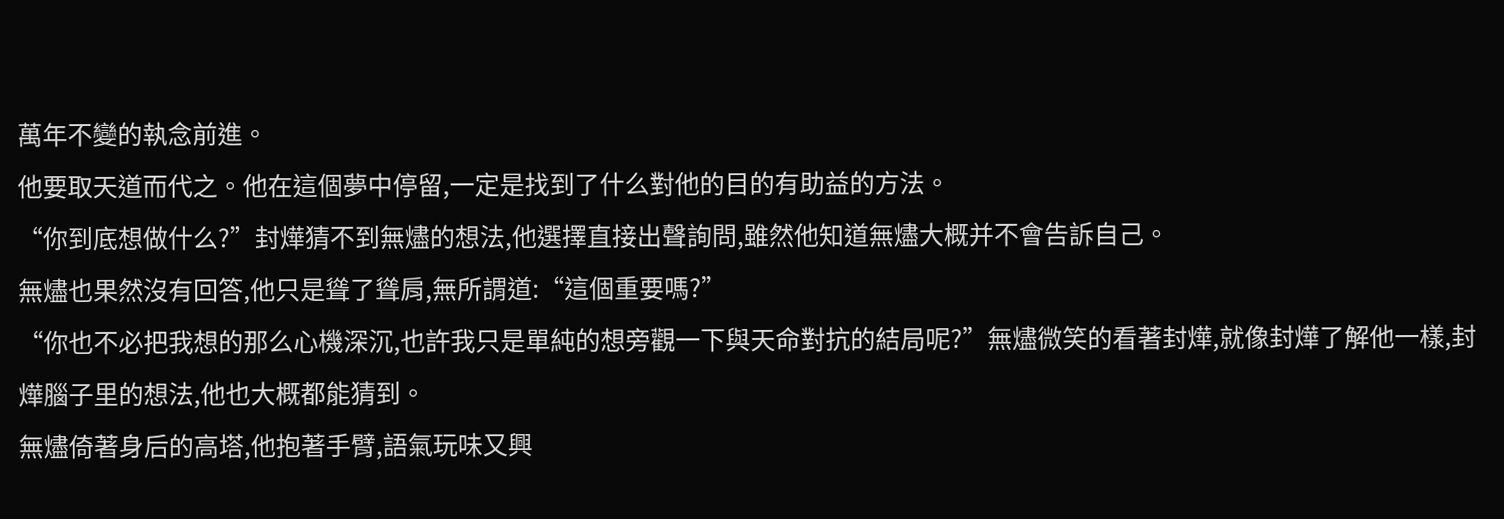萬年不變的執念前進。
他要取天道而代之。他在這個夢中停留,一定是找到了什么對他的目的有助益的方法。
“你到底想做什么?”封燁猜不到無燼的想法,他選擇直接出聲詢問,雖然他知道無燼大概并不會告訴自己。
無燼也果然沒有回答,他只是聳了聳肩,無所謂道:“這個重要嗎?”
“你也不必把我想的那么心機深沉,也許我只是單純的想旁觀一下與天命對抗的結局呢?”無燼微笑的看著封燁,就像封燁了解他一樣,封燁腦子里的想法,他也大概都能猜到。
無燼倚著身后的高塔,他抱著手臂,語氣玩味又興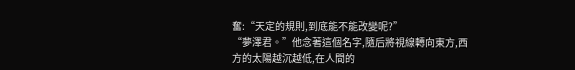奮:“天定的規則,到底能不能改變呢?”
“夢澤君。”他念著這個名字,隨后將視線轉向東方,西方的太陽越沉越低,在人間的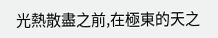光熱散盡之前,在極東的天之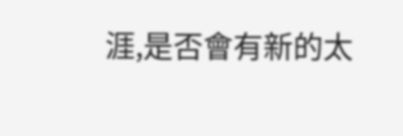涯,是否會有新的太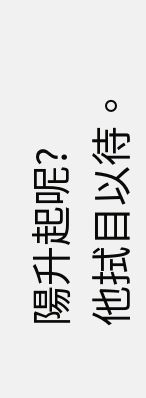陽升起呢?
他拭目以待。